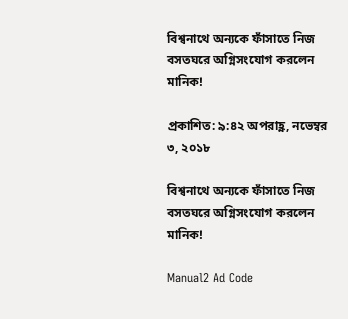বিশ্বনাথে অন্যকে ফাঁসাতে নিজ বসতঘরে অগ্নিসংযোগ করলেন মানিক!

প্রকাশিত: ৯:৪২ অপরাহ্ণ, নভেম্বর ৩, ২০১৮

বিশ্বনাথে অন্যকে ফাঁসাতে নিজ বসতঘরে অগ্নিসংযোগ করলেন মানিক!

Manual2 Ad Code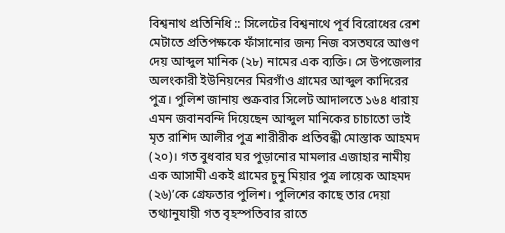বিশ্বনাথ প্রতিনিধি :: সিলেটের বিশ্বনাথে পূর্ব বিরোধের রেশ মেটাতে প্রতিপক্ষকে ফাঁসানোর জন্য নিজ বসতঘরে আগুণ দেয় আব্দুল মানিক (২৮) নামের এক ব্যক্তি। সে উপজেলার অলংকারী ইউনিয়নের মিরগাঁও গ্রামের আব্দুল কাদিরের পুত্র। পুলিশ জানায় শুক্রবার সিলেট আদালতে ১৬৪ ধারায় এমন জবানবন্দি দিয়েছেন আব্দুল মানিকের চাচাতো ভাই মৃত রাশিদ আলীর পুত্র শারীরীক প্রতিবন্ধী মোস্তাক আহমদ (২০)। গত বুধবার ঘর পুড়ানোর মামলার এজাহার নামীয় এক আসামী একই গ্রামের চুনু মিয়ার পুত্র লায়েক আহমদ (২৬)’কে গ্রেফতার পুলিশ। পুলিশের কাছে তার দেয়া তথ্যানুযায়ী গত বৃহস্পতিবার রাতে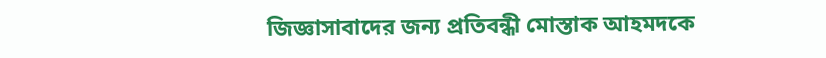জিজ্ঞাসাবাদের জন্য প্রতিবন্ধী মোস্তাক আহমদকে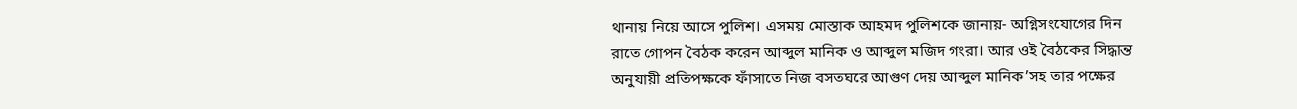থানায় নিয়ে আসে পুলিশ। এসময় মোস্তাক আহমদ পুলিশকে জানায়- অগ্নিসংযোগের দিন রাতে গোপন বৈঠক করেন আব্দুল মানিক ও আব্দুল মজিদ গংরা। আর ওই বৈঠকের সিদ্ধান্ত অনুযায়ী প্রতিপক্ষকে ফাঁসাতে নিজ বসতঘরে আগুণ দেয় আব্দুল মানিক’সহ তার পক্ষের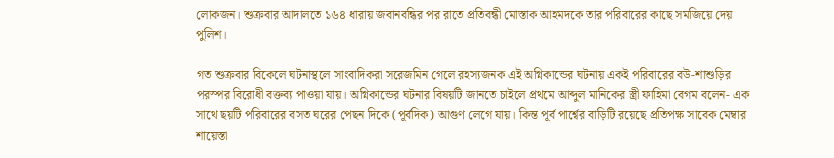লোকজন। শুক্রবার আদালতে ১৬৪ ধারায় জবানবন্ধির পর রাতে প্রতিবন্ধী মোস্তাক আহমদকে তার পরিবারের কাছে সমজিয়ে দেয় পুলিশ।

গত শুক্রবার বিকেলে ঘটনাস্থলে সাংবাদিকরা সরেজমিন গেলে রহস্যজনক এই অগ্নিকান্ডের ঘটনায় একই পরিবারের বউ-শাশুড়ির পরস্পর বিরোধী বক্তব্য পাওয়া যায়। অগ্নিকান্ডের ঘটনার বিষয়টি জানতে চাইলে প্রথমে আব্দুল মানিকের স্ত্রী ফাহিমা বেগম বলেন- এক সাথে ছয়টি পরিবারের বসত ঘরের পেছন দিকে (পূর্বদিক) আগুণ লেগে যায়। কিন্ত পূর্ব পার্শ্বের বাড়িটি রয়েছে প্রতিপক্ষ সাবেক মেম্বার শায়েস্তা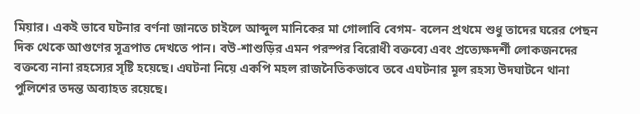মিয়ার। একই ভাবে ঘটনার বর্ণনা জানতে চাইলে আব্দুল মানিকের মা গোলাবি বেগম- বলেন প্রথমে শুধু তাদের ঘরের পেছন দিক থেকে আগুণের সূত্রপাত দেখতে পান। বউ-শাশুড়ির এমন পরস্পর বিরোধী বক্তব্যে এবং প্রত্যেক্ষদর্শী লোকজনদের বক্তব্যে নানা রহস্যের সৃষ্টি হয়েছে। এঘটনা নিয়ে একপি মহল রাজনৈতিকভাবে তবে এঘটনার মূল রহস্য উদঘাটনে থানা পুলিশের তদন্ত অব্যাহত রয়েছে।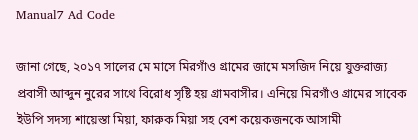Manual7 Ad Code

জানা গেছে, ২০১৭ সালের মে মাসে মিরগাঁও গ্রামের জামে মসজিদ নিয়ে যুক্তরাজ্য প্রবাসী আব্দুন নুরের সাথে বিরোধ সৃষ্টি হয় গ্রামবাসীর। এনিয়ে মিরগাঁও গ্রামের সাবেক ইউপি সদস্য শায়েস্তা মিয়া, ফারুক মিয়া সহ বেশ কয়েকজনকে আসামী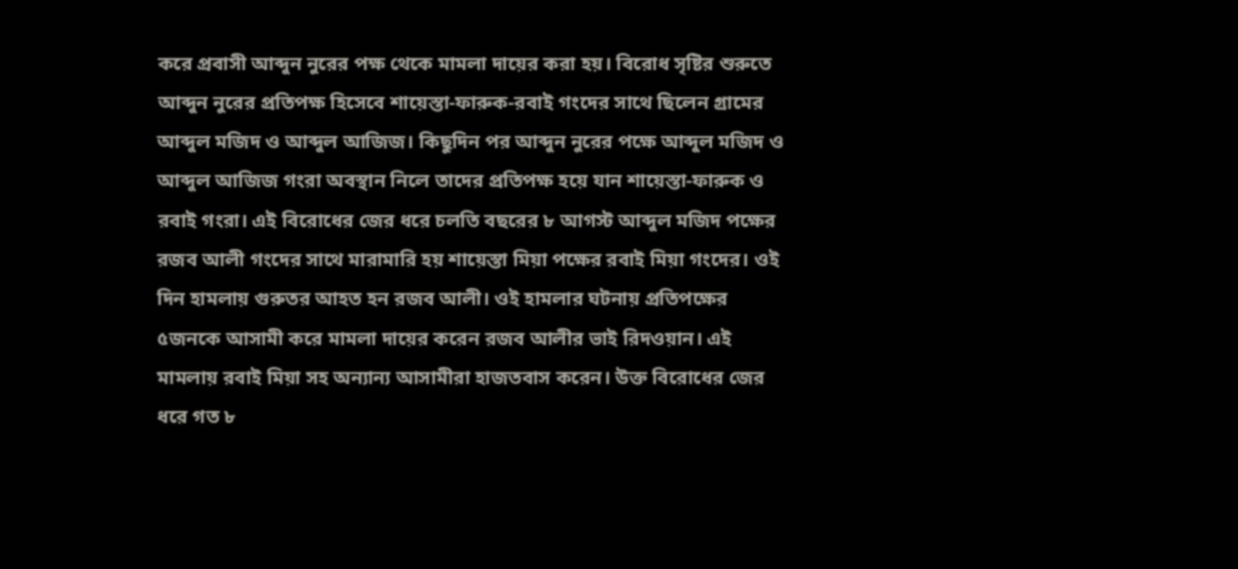করে প্রবাসী আব্দুন নুরের পক্ষ থেকে মামলা দায়ের করা হয়। বিরোধ সৃষ্টির শুরুতে আব্দুন নুরের প্রতিপক্ষ হিসেবে শায়েস্তা-ফারুক-রবাই গংদের সাথে ছিলেন গ্রামের আব্দুল মজিদ ও আব্দুল আজিজ। কিছুদিন পর আব্দুন নুরের পক্ষে আব্দুল মজিদ ও আব্দুল আজিজ গংরা অবস্থান নিলে তাদের প্রতিপক্ষ হয়ে যান শায়েস্তা-ফারুক ও রবাই গংরা। এই বিরোধের জের ধরে চলতি বছরের ৮ আগস্ট আব্দুল মজিদ পক্ষের রজব আলী গংদের সাথে মারামারি হয় শায়েস্তা মিয়া পক্ষের রবাই মিয়া গংদের। ওই দিন হামলায় গুরুতর আহত হন রজব আলী। ওই হামলার ঘটনায় প্রতিপক্ষের ৫জনকে আসামী করে মামলা দায়ের করেন রজব আলীর ভাই রিদওয়ান। এই মামলায় রবাই মিয়া সহ অন্যান্য আসামীরা হাজতবাস করেন। উক্ত বিরোধের জের ধরে গত ৮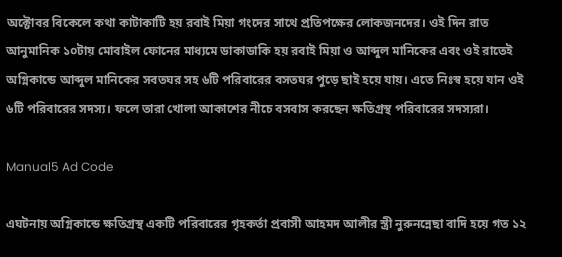অক্টোবর বিকেলে কথা কাটাকাটি হয় রবাই মিয়া গংদের সাথে প্রতিপক্ষের লোকজনদের। ওই দিন রাত আনুমানিক ১০টায় মোবাইল ফোনের মাধ্যমে ডাকাডাকি হয় রবাই মিয়া ও আব্দুল মানিকের এবং ওই রাতেই অগ্নিকান্ডে আব্দুল মানিকের সবতঘর সহ ৬টি পরিবারের বসতঘর পুড়ে ছাই হয়ে যায়। এতে নিঃস্ব হয়ে যান ওই ৬টি পরিবারের সদস্য। ফলে তারা খোলা আকাশের নীচে বসবাস করছেন ক্ষতিগ্রস্থ পরিবারের সদস্যরা।

Manual5 Ad Code

এঘটনায় অগ্নিকান্ডে ক্ষতিগ্রস্থ একটি পরিবারের গৃহকর্তা প্রবাসী আহমদ আলীর স্ত্রী নুরুনন্নেছা বাদি হয়ে গত ১২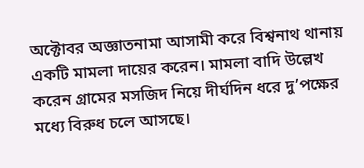অক্টোবর অজ্ঞাতনামা আসামী করে বিশ্বনাথ থানায় একটি মামলা দায়ের করেন। মামলা বাদি উল্লেখ করেন গ্রামের মসজিদ নিয়ে দীর্ঘদিন ধরে দু’পক্ষের মধ্যে বিরুধ চলে আসছে।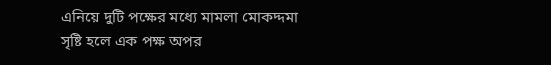এনিয়ে দুটি পক্ষের মধ্যে মামলা মোকদ্দমা সৃষ্টি হলে এক পক্ষ অপর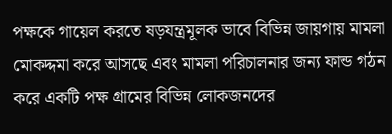পক্ষকে গায়েল করতে ষড়যন্ত্রমূলক ভাবে বিভিন্ন জায়গায় মামলা মোকদ্দমা করে আসছে এবং মামলা পরিচালনার জন্য ফান্ড গঠন করে একটি পক্ষ গ্রামের বিভিন্ন লোকজনদের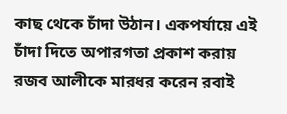কাছ থেকে চাঁদা উঠান। একপর্যায়ে এই চাঁদা দিতে অপারগতা প্রকাশ করায় রজব আলীকে মারধর করেন রবাই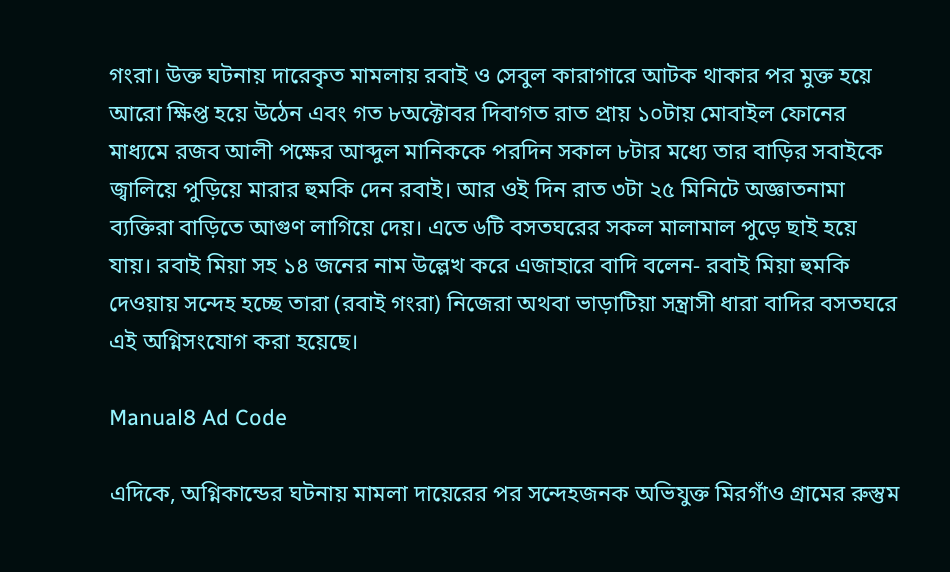গংরা। উক্ত ঘটনায় দারেকৃত মামলায় রবাই ও সেবুল কারাগারে আটক থাকার পর মুক্ত হয়ে আরো ক্ষিপ্ত হয়ে উঠেন এবং গত ৮অক্টোবর দিবাগত রাত প্রায় ১০টায় মোবাইল ফোনের মাধ্যমে রজব আলী পক্ষের আব্দুল মানিককে পরদিন সকাল ৮টার মধ্যে তার বাড়ির সবাইকে জ্বালিয়ে পুড়িয়ে মারার হুমকি দেন রবাই। আর ওই দিন রাত ৩টা ২৫ মিনিটে অজ্ঞাতনামা ব্যক্তিরা বাড়িতে আগুণ লাগিয়ে দেয়। এতে ৬টি বসতঘরের সকল মালামাল পুড়ে ছাই হয়ে যায়। রবাই মিয়া সহ ১৪ জনের নাম উল্লেখ করে এজাহারে বাদি বলেন- রবাই মিয়া হুমকি দেওয়ায় সন্দেহ হচ্ছে তারা (রবাই গংরা) নিজেরা অথবা ভাড়াটিয়া সন্ত্রাসী ধারা বাদির বসতঘরে এই অগ্নিসংযোগ করা হয়েছে।

Manual8 Ad Code

এদিকে, অগ্নিকান্ডের ঘটনায় মামলা দায়েরের পর সন্দেহজনক অভিযুক্ত মিরগাঁও গ্রামের রুস্তুম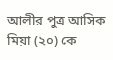আলীর পুত্র আসিক মিয়া (২০) কে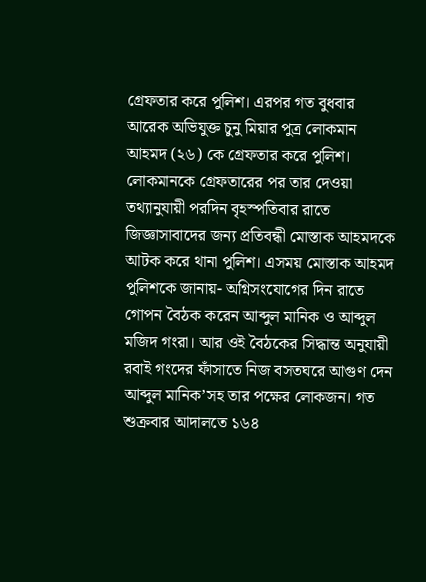গ্রেফতার করে পুলিশ। এরপর গত বুধবার আরেক অভিযুক্ত চুনু মিয়ার পুত্র লোকমান আহমদ (২৬) কে গ্রেফতার করে পুলিশ। লোকমানকে গ্রেফতারের পর তার দেওয়া তথ্যানুযায়ী পরদিন বৃহস্পতিবার রাতে জিজ্ঞাসাবাদের জন্য প্রতিবন্ধী মোস্তাক আহমদকে আটক করে থানা পুলিশ। এসময় মোস্তাক আহমদ পুলিশকে জানায়- অগ্নিসংযোগের দিন রাতে গোপন বৈঠক করেন আব্দুল মানিক ও আব্দুল মজিদ গংরা। আর ওই বৈঠকের সিদ্ধান্ত অনুযায়ী রবাই গংদের ফাঁসাতে নিজ বসতঘরে আগুণ দেন আব্দুল মানিক’সহ তার পক্ষের লোকজন। গত শুক্রবার আদালতে ১৬৪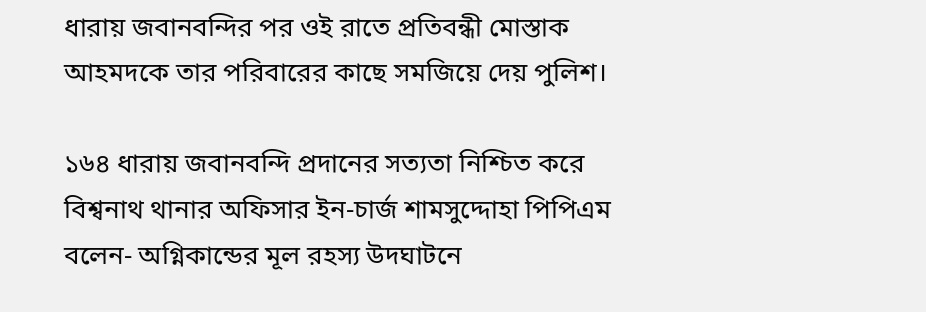ধারায় জবানবন্দির পর ওই রাতে প্রতিবন্ধী মোস্তাক আহমদকে তার পরিবারের কাছে সমজিয়ে দেয় পুলিশ।

১৬৪ ধারায় জবানবন্দি প্রদানের সত্যতা নিশ্চিত করে বিশ্বনাথ থানার অফিসার ইন-চার্জ শামসুদ্দোহা পিপিএম বলেন- অগ্নিকান্ডের মূল রহস্য উদঘাটনে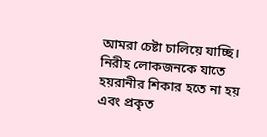আমরা চেষ্টা চালিয়ে যাচ্ছি। নিরীহ লোকজনকে যাতে হয়রানীর শিকার হতে না হয় এবং প্রকৃত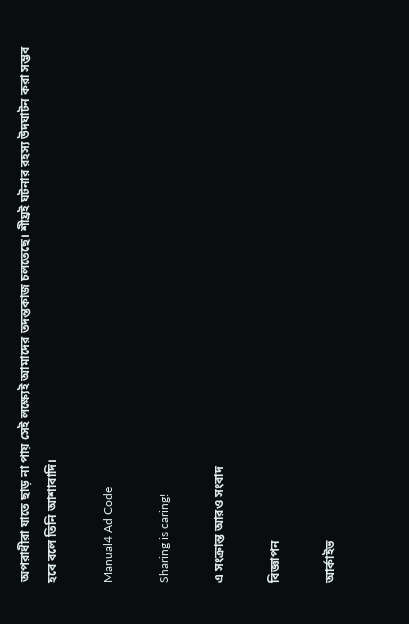অপরাধীরা যাতে ছাড় না পায় সেই লক্ষ্যেই আমাদের তদন্তকাজ চলতেছে। শীঘ্রই ঘটনার রহস্য উদঘাটন করা সম্ভব হবে বলে তিনি আশাবাদি।

Manual4 Ad Code

Sharing is caring!

এ সংক্রান্ত আরও সংবাদ

বিজ্ঞাপন

আর্কাইভ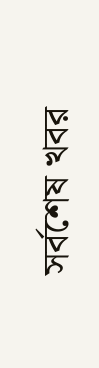সর্বশেষ খবর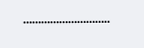………………………..